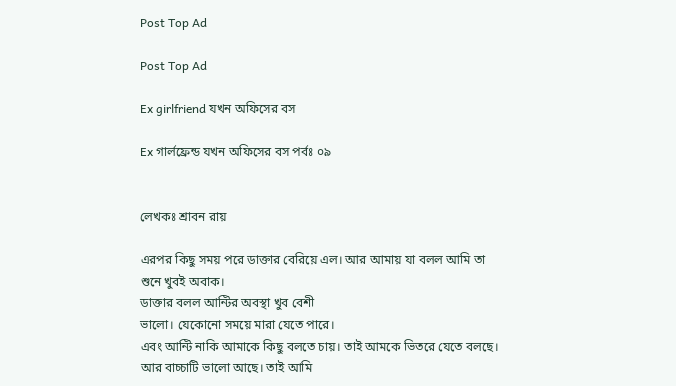Post Top Ad

Post Top Ad

Ex girlfriend যখন অফিসের বস

Ex গার্লফ্রেন্ড যখন অফিসের বস পর্বঃ ০৯


লেখকঃ শ্রাবন রায়

এরপর কিছু সময় পরে ডাক্তার বেরিয়ে এল। আর আমায় যা বলল আমি তা
শুনে খুবই অবাক।
ডাক্তার বলল আন্টির অবস্থা খুব বেশী
ভালো। যেকোনো সময়ে মারা যেতে পারে।
এবং আন্টি নাকি আমাকে কিছু বলতে চায়। তাই আমকে ভিতরে যেতে বলছে।
আর বাচ্চাটি ভালো আছে। তাই আমি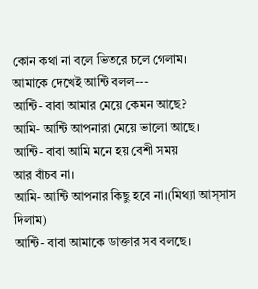কোন কথা না বলে ভিতরে চলে গেলাম।
আমাকে দেখেই আন্টি বলল---
আন্টি- বাবা আমার মেয়ে কেমন আছে?
আমি- আন্টি আপনারা মেয়ে ভালো আছে।
আন্টি- বাবা আমি মনে হয় বেশী সময়
আর বাঁচব না।
আমি- আন্টি আপনার কিছু হবে না।(মিথ্যা আস্সাস দিলাম)
আন্টি- বাবা আমাকে ডাক্তার সব বলছে।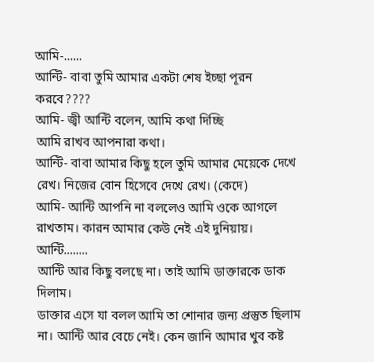আমি-......
আন্টি- বাবা তুমি আমার একটা শেষ ইচ্ছা পূরন করবে????
আমি- জ্বী আন্টি বলেন, আমি কথা দিচ্ছি
আমি রাখব আপনারা কথা।
আন্টি- বাবা আমার কিছু হলে তুমি আমার মেয়েকে দেখে রেখ। নিজের বোন হিসেবে দেখে রেখ। (কেদে)
আমি- আন্টি আপনি না বললেও আমি ওকে আগলে রাখতাম। কারন আমার কেউ নেই এই দুনিয়ায়।
আন্টি........
আন্টি আর কিছু বলছে না। তাই আমি ডাক্তারকে ডাক দিলাম।
ডাক্তার এসে যা বলল আমি তা শোনার জন্য প্রস্তুত ছিলাম না। আন্টি আর বেচে নেই। কেন জানি আমার খুব কষ্ট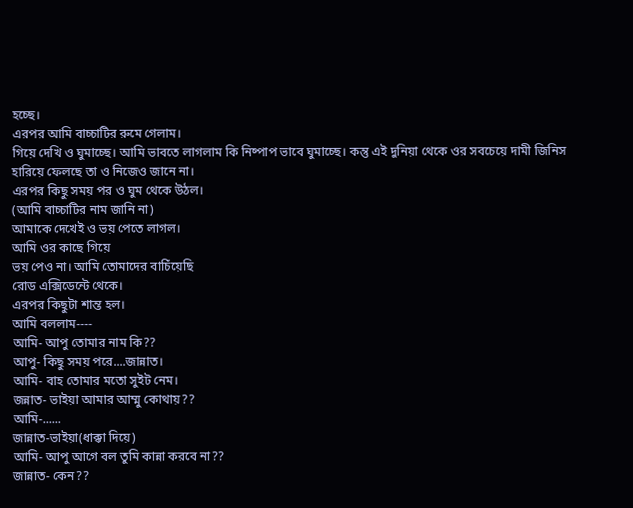হচ্ছে।
এরপর আমি বাচ্চাটির রুমে গেলাম।
গিয়ে দেখি ও ঘুমাচ্ছে। আমি ভাবতে লাগলাম কি নিষ্পাপ ভাবে ঘুমাচ্ছে। কন্তু এই দুনিয়া থেকে ওর সবচেয়ে দামী জিনিস হারিয়ে ফেলছে তা ও নিজেও জানে না।
এরপর কিছু সময় পর ও ঘুম থেকে উঠল।
(আমি বাচ্চাটির নাম জানি না)
আমাকে দেখেই ও ভয় পেতে লাগল।
আমি ওর কাছে গিয়ে
ভয় পেও না। আমি তোমাদের বাচিঁয়েছি
রোড এক্সিডেন্টে থেকে।
এরপর কিছুটা শান্ত হল।
আমি বললাম----
আমি- আপু তোমার নাম কি??
আপু- কিছু সময় পরে....জান্নাত।
আমি- বাহ তোমার মতো সুইট নেম।
জন্নাত- ভাইয়া আমার আম্মু কোথায়??
আমি-......
জান্নাত-ভাইয়া(ধাক্কা দিয়ে)
আমি- আপু আগে বল তুমি কান্না করবে না??
জান্নাত- কেন??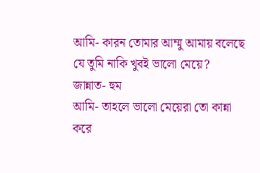আমি- কারন তোমার আম্মু আমায় বলেছে যে তুমি নাকি খুবই ভালো মেয়ে?
জান্নাত- হুম
আমি- তাহলে ভালো মেয়েরা তো কান্না করে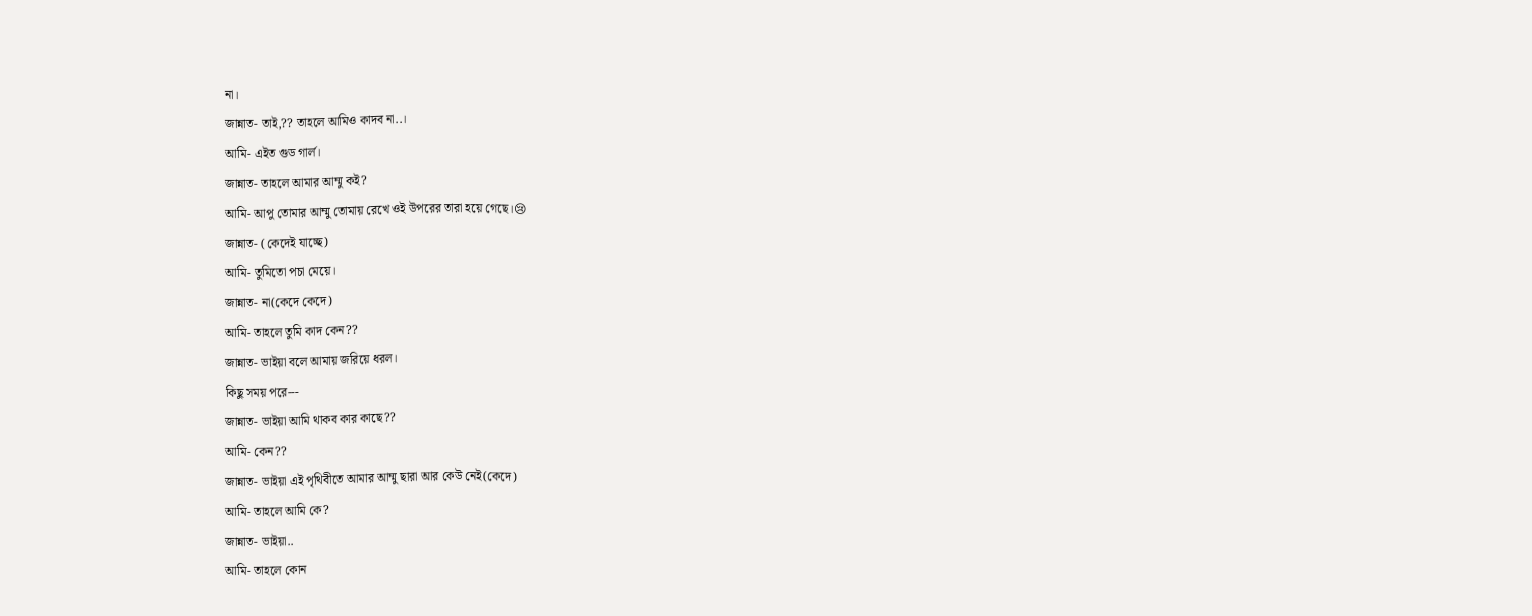না।
জান্নাত- তাই,?? তাহলে আমিও কাদব না..।
আমি- এইত গুড গার্ল।
জান্নাত- তাহলে আমার আম্মু কই?
আমি- আপু তোমার আম্মু তোমায় রেখে ওই উপরের তারা হয়ে গেছে।😢
জান্নাত- (কেদেই যাচ্ছে)
আমি- তুমিতো পচা মেয়ে।
জান্নাত- না(কেদে কেদে)
আমি- তাহলে তুমি কাদ কেন??
জান্নাত- ভাইয়া বলে আমায় জরিয়ে ধরল।
কিছু সময় পরে---
জান্নাত- ভাইয়া আমি থাকব কার কাছে??
আমি- কেন??
জান্নাত- ভাইয়া এই পৃথিবীতে আমার আম্মু ছারা আর কেউ নেই(কেদে)
আমি- তাহলে আমি কে?
জান্নাত- ভাইয়া..
আমি- তাহলে কোন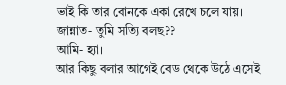ভাই কি তার বোনকে একা রেখে চলে যায়।
জান্নাত- তুমি সত্যি বলছ??
আমি- হ্যা।
আর কিছু বলার আগেই বেড থেকে উঠে এসেই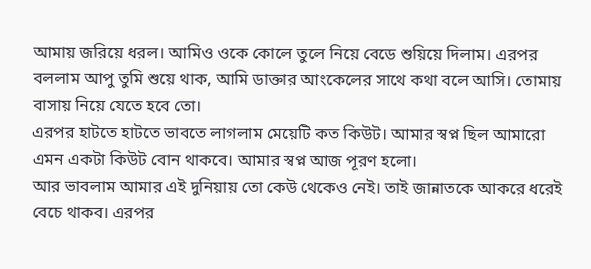আমায় জরিয়ে ধরল। আমিও ওকে কোলে তুলে নিয়ে বেডে শুয়িয়ে দিলাম। এরপর বললাম আপু তুমি শুয়ে থাক, আমি ডাক্তার আংকেলের সাথে কথা বলে আসি। তোমায় বাসায় নিয়ে যেতে হবে তো।
এরপর হাটতে হাটতে ভাবতে লাগলাম মেয়েটি কত কিউট। আমার স্বপ্ন ছিল আমারো এমন একটা কিউট বোন থাকবে। আমার স্বপ্ন আজ পূরণ হলো।
আর ভাবলাম আমার এই দুনিয়ায় তো কেউ থেকেও নেই। তাই জান্নাতকে আকরে ধরেই বেচে থাকব। এরপর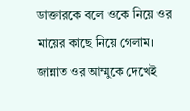ডাক্তারকে বলে ওকে নিয়ে ওর মায়ের কাছে নিয়ে গেলাম। জান্নাত ওর আম্মুকে দেখেই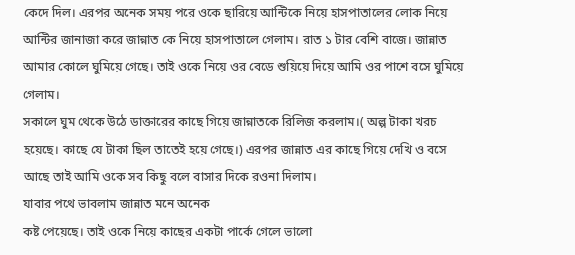কেদে দিল। এরপর অনেক সময় পরে ওকে ছারিয়ে আন্টিকে নিয়ে হাসপাতালের লোক নিয়ে আন্টির জানাজা করে জান্নাত কে নিয়ে হাসপাতালে গেলাম। রাত ১ টার বেশি বাজে। জান্নাত আমার কোলে ঘুমিয়ে গেছে। তাই ওকে নিয়ে ওর বেডে শুয়িয়ে দিয়ে আমি ওর পাশে বসে ঘুমিয়ে গেলাম।
সকালে ঘুম থেকে উঠে ডাক্তারের কাছে গিয়ে জান্নাতকে রিলিজ করলাম।( অল্প টাকা খরচ হয়েছে। কাছে যে টাকা ছিল তাতেই হয়ে গেছে।) এরপর জান্নাত এর কাছে গিয়ে দেখি ও বসে আছে তাই আমি ওকে সব কিছু বলে বাসার দিকে রওনা দিলাম।
যাবার পথে ভাবলাম জান্নাত মনে অনেক
কষ্ট পেয়েছে। তাই ওকে নিয়ে কাছের একটা পার্কে গেলে ভালো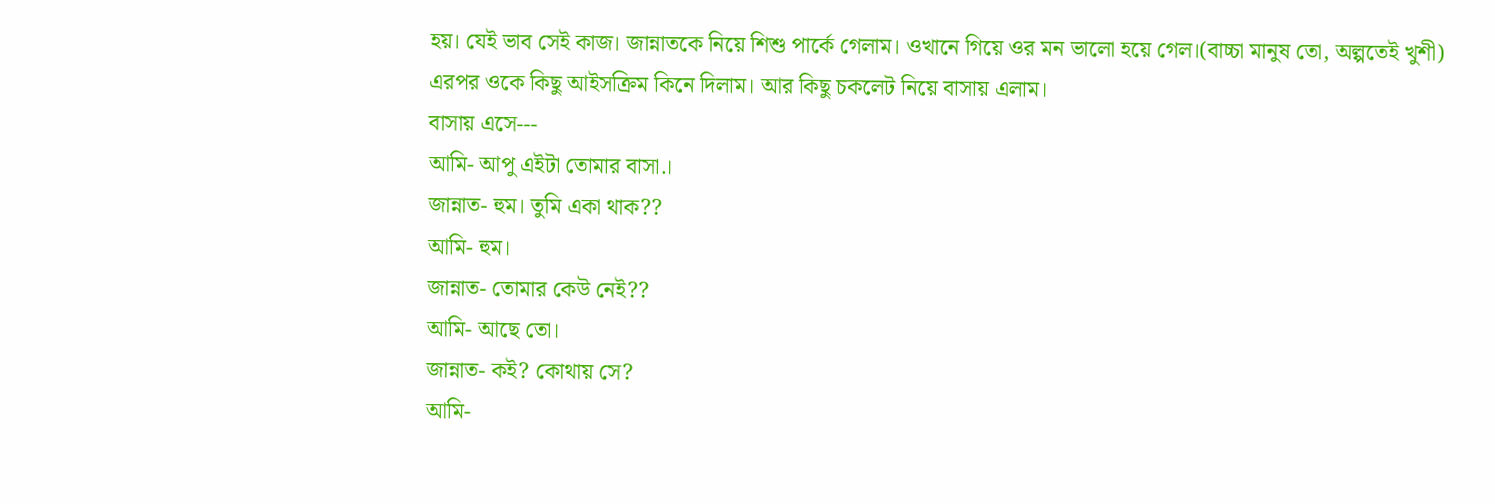হয়। যেই ভাব সেই কাজ। জান্নাতকে নিয়ে শিশু পার্কে গেলাম। ওখানে গিয়ে ওর মন ভালো হয়ে গেল।(বাচ্চা মানুষ তো, অল্পতেই খুশী)
এরপর ওকে কিছু আইসক্রিম কিনে দিলাম। আর কিছু চকলেট নিয়ে বাসায় এলাম।
বাসায় এসে---
আমি- আপু এইটা তোমার বাসা.।
জান্নাত- হুম। তুমি একা থাক??
আমি- হুম।
জান্নাত- তোমার কেউ নেই??
আমি- আছে তো।
জান্নাত- কই? কোথায় সে?
আমি-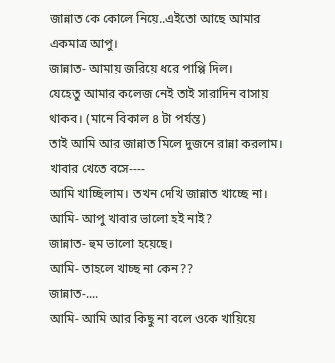জান্নাত কে কোলে নিয়ে..এইতো আছে আমার একমাত্র আপু।
জান্নাত- আমায় জরিয়ে ধরে পাপ্পি দিল।
যেহেতু আমার কলেজ নেই তাই সারাদিন বাসায় থাকব। (মানে বিকাল ৪ টা পর্যন্ত)
তাই আমি আর জান্নাত মিলে দুজনে রান্না করলাম।
খাবার খেতে বসে----
আমি খাচ্ছিলাম। তখন দেখি জান্নাত খাচ্ছে না।
আমি- আপু খাবার ভালো হই নাই?
জান্নাত- হুম ভালো হয়েছে।
আমি- তাহলে খাচ্ছ না কেন??
জান্নাত-....
আমি- আমি আর কিছু না বলে ওকে খায়িয়ে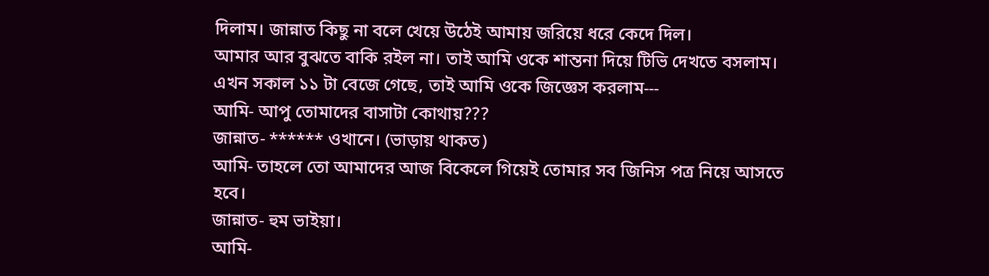দিলাম। জান্নাত কিছু না বলে খেয়ে উঠেই আমায় জরিয়ে ধরে কেদে দিল।
আমার আর বুঝতে বাকি রইল না। তাই আমি ওকে শান্তনা দিয়ে টিভি দেখতে বসলাম।
এখন সকাল ১১ টা বেজে গেছে, তাই আমি ওকে জিজ্ঞেস করলাম---
আমি- আপু তোমাদের বাসাটা কোথায়???
জান্নাত- ****** ওখানে। (ভাড়ায় থাকত)
আমি- তাহলে তো আমাদের আজ বিকেলে গিয়েই তোমার সব জিনিস পত্র নিয়ে আসতে হবে।
জান্নাত- হুম ভাইয়া।
আমি-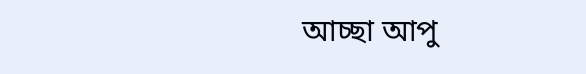আচ্ছা আপু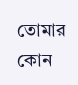তোমার কোন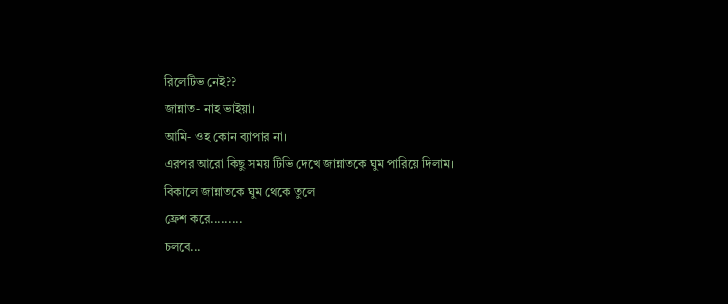রিলেটিভ নেই??
জান্নাত- নাহ ভাইয়া।
আমি- ওহ কোন ব্যাপার না।
এরপর আরো কিছু সময় টিভি দেখে জান্নাতকে ঘুম পারিয়ে দিলাম।
বিকালে জান্নাতকে ঘুম থেকে তুলে
ফ্রেশ করে.........
চলবে...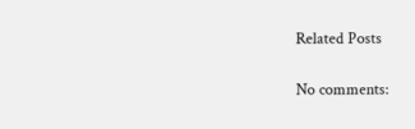Related Posts

No comments: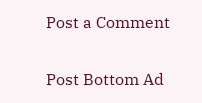Post a Comment

Post Bottom Ad